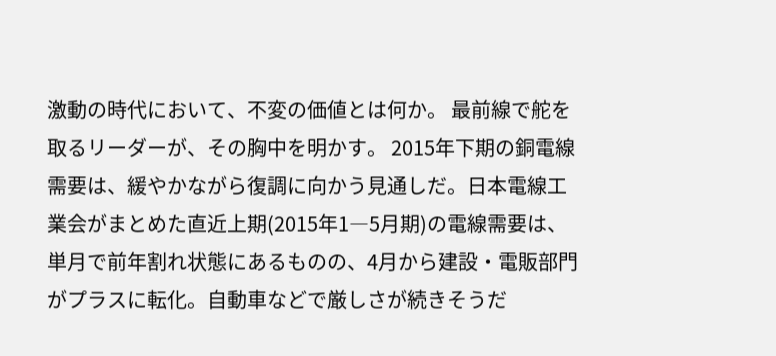激動の時代において、不変の価値とは何か。 最前線で舵を取るリーダーが、その胸中を明かす。 2015年下期の銅電線需要は、緩やかながら復調に向かう見通しだ。日本電線工業会がまとめた直近上期(2015年1―5月期)の電線需要は、単月で前年割れ状態にあるものの、4月から建設・電販部門がプラスに転化。自動車などで厳しさが続きそうだ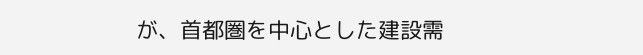が、首都圏を中心とした建設需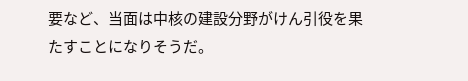要など、当面は中核の建設分野がけん引役を果たすことになりそうだ。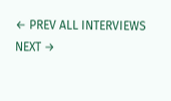← PREV ALL INTERVIEWS NEXT →